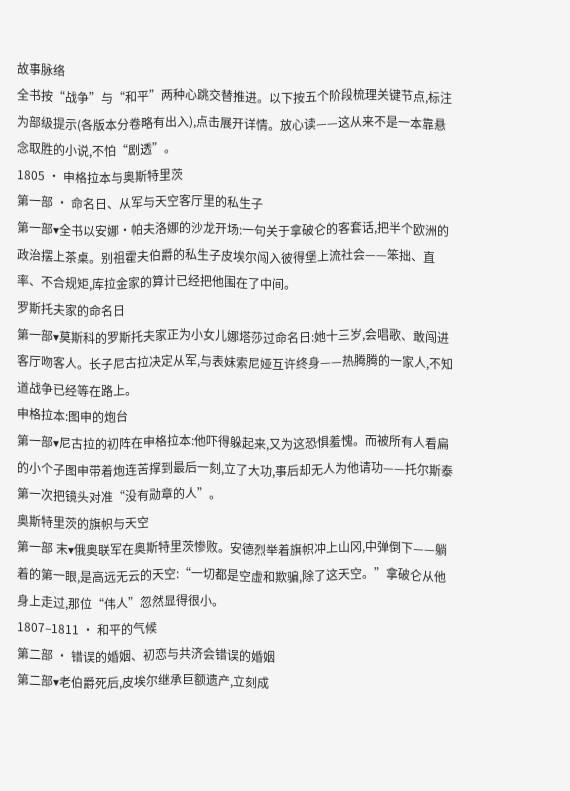故事脉络
全书按“战争”与“和平”两种心跳交替推进。以下按五个阶段梳理关键节点,标注为部级提示(各版本分卷略有出入),点击展开详情。放心读——这从来不是一本靠悬念取胜的小说,不怕“剧透”。
1805 · 申格拉本与奥斯特里茨
第一部 · 命名日、从军与天空客厅里的私生子
第一部▾全书以安娜·帕夫洛娜的沙龙开场:一句关于拿破仑的客套话,把半个欧洲的政治摆上茶桌。别祖霍夫伯爵的私生子皮埃尔闯入彼得堡上流社会——笨拙、直率、不合规矩,库拉金家的算计已经把他围在了中间。
罗斯托夫家的命名日
第一部▾莫斯科的罗斯托夫家正为小女儿娜塔莎过命名日:她十三岁,会唱歌、敢闯进客厅吻客人。长子尼古拉决定从军,与表妹索尼娅互许终身——热腾腾的一家人,不知道战争已经等在路上。
申格拉本:图申的炮台
第一部▾尼古拉的初阵在申格拉本:他吓得躲起来,又为这恐惧羞愧。而被所有人看扁的小个子图申带着炮连苦撑到最后一刻,立了大功,事后却无人为他请功——托尔斯泰第一次把镜头对准“没有勋章的人”。
奥斯特里茨的旗帜与天空
第一部 末▾俄奥联军在奥斯特里茨惨败。安德烈举着旗帜冲上山冈,中弹倒下——躺着的第一眼,是高远无云的天空:“一切都是空虚和欺骗,除了这天空。”拿破仑从他身上走过,那位“伟人”忽然显得很小。
1807–1811 · 和平的气候
第二部 · 错误的婚姻、初恋与共济会错误的婚姻
第二部▾老伯爵死后,皮埃尔继承巨额遗产,立刻成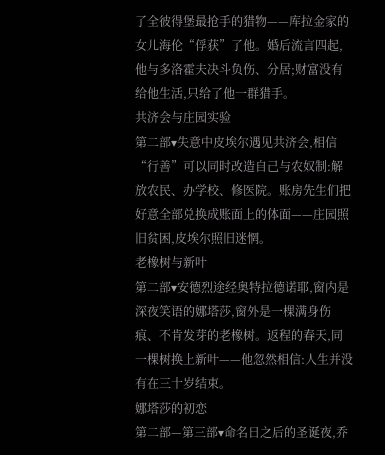了全彼得堡最抢手的猎物——库拉金家的女儿海伦“俘获”了他。婚后流言四起,他与多洛霍夫决斗负伤、分居;财富没有给他生活,只给了他一群猎手。
共济会与庄园实验
第二部▾失意中皮埃尔遇见共济会,相信“行善”可以同时改造自己与农奴制:解放农民、办学校、修医院。账房先生们把好意全部兑换成账面上的体面——庄园照旧贫困,皮埃尔照旧迷惘。
老橡树与新叶
第二部▾安德烈途经奥特拉德诺耶,窗内是深夜笑语的娜塔莎,窗外是一棵满身伤痕、不肯发芽的老橡树。返程的春天,同一棵树换上新叶——他忽然相信:人生并没有在三十岁结束。
娜塔莎的初恋
第二部—第三部▾命名日之后的圣诞夜,乔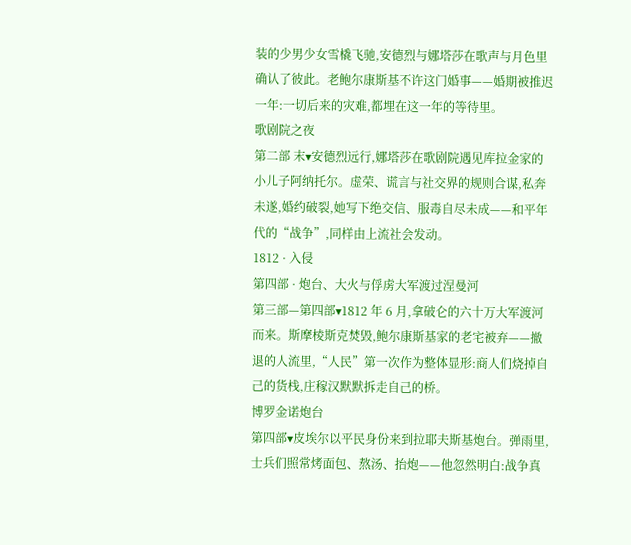装的少男少女雪橇飞驰,安德烈与娜塔莎在歌声与月色里确认了彼此。老鲍尔康斯基不许这门婚事——婚期被推迟一年:一切后来的灾难,都埋在这一年的等待里。
歌剧院之夜
第二部 末▾安德烈远行,娜塔莎在歌剧院遇见库拉金家的小儿子阿纳托尔。虚荣、谎言与社交界的规则合谋,私奔未遂,婚约破裂,她写下绝交信、服毒自尽未成——和平年代的“战争”,同样由上流社会发动。
1812 · 入侵
第四部 · 炮台、大火与俘虏大军渡过涅曼河
第三部—第四部▾1812 年 6 月,拿破仑的六十万大军渡河而来。斯摩棱斯克焚毁,鲍尔康斯基家的老宅被弃——撤退的人流里,“人民”第一次作为整体显形:商人们烧掉自己的货栈,庄稼汉默默拆走自己的桥。
博罗金诺炮台
第四部▾皮埃尔以平民身份来到拉耶夫斯基炮台。弹雨里,士兵们照常烤面包、熬汤、抬炮——他忽然明白:战争真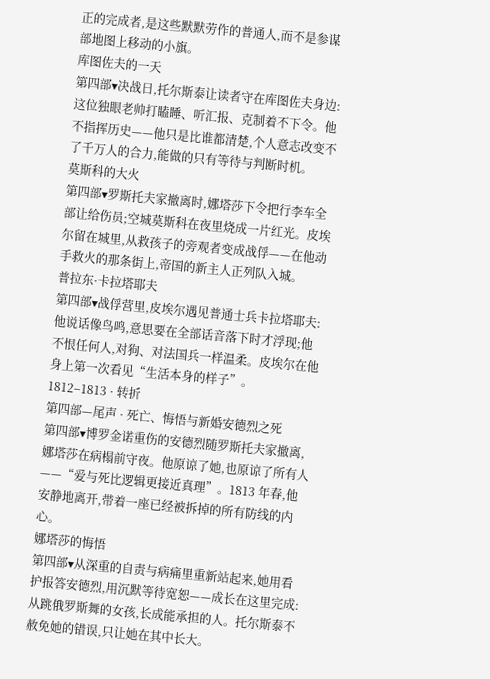正的完成者,是这些默默劳作的普通人,而不是参谋部地图上移动的小旗。
库图佐夫的一天
第四部▾决战日,托尔斯泰让读者守在库图佐夫身边:这位独眼老帅打瞌睡、听汇报、克制着不下令。他不指挥历史——他只是比谁都清楚,个人意志改变不了千万人的合力,能做的只有等待与判断时机。
莫斯科的大火
第四部▾罗斯托夫家撤离时,娜塔莎下令把行李车全部让给伤员;空城莫斯科在夜里烧成一片红光。皮埃尔留在城里,从救孩子的旁观者变成战俘——在他动手救火的那条街上,帝国的新主人正列队入城。
普拉东·卡拉塔耶夫
第四部▾战俘营里,皮埃尔遇见普通士兵卡拉塔耶夫:他说话像鸟鸣,意思要在全部话音落下时才浮现;他不恨任何人,对狗、对法国兵一样温柔。皮埃尔在他身上第一次看见“生活本身的样子”。
1812–1813 · 转折
第四部—尾声 · 死亡、悔悟与新婚安德烈之死
第四部▾博罗金诺重伤的安德烈随罗斯托夫家撤离,娜塔莎在病榻前守夜。他原谅了她,也原谅了所有人——“爱与死比逻辑更接近真理”。1813 年春,他安静地离开,带着一座已经被拆掉的所有防线的内心。
娜塔莎的悔悟
第四部▾从深重的自责与病痛里重新站起来,她用看护报答安德烈,用沉默等待宽恕——成长在这里完成:从跳俄罗斯舞的女孩,长成能承担的人。托尔斯泰不赦免她的错误,只让她在其中长大。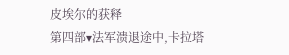皮埃尔的获释
第四部▾法军溃退途中,卡拉塔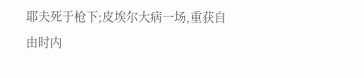耶夫死于枪下;皮埃尔大病一场,重获自由时内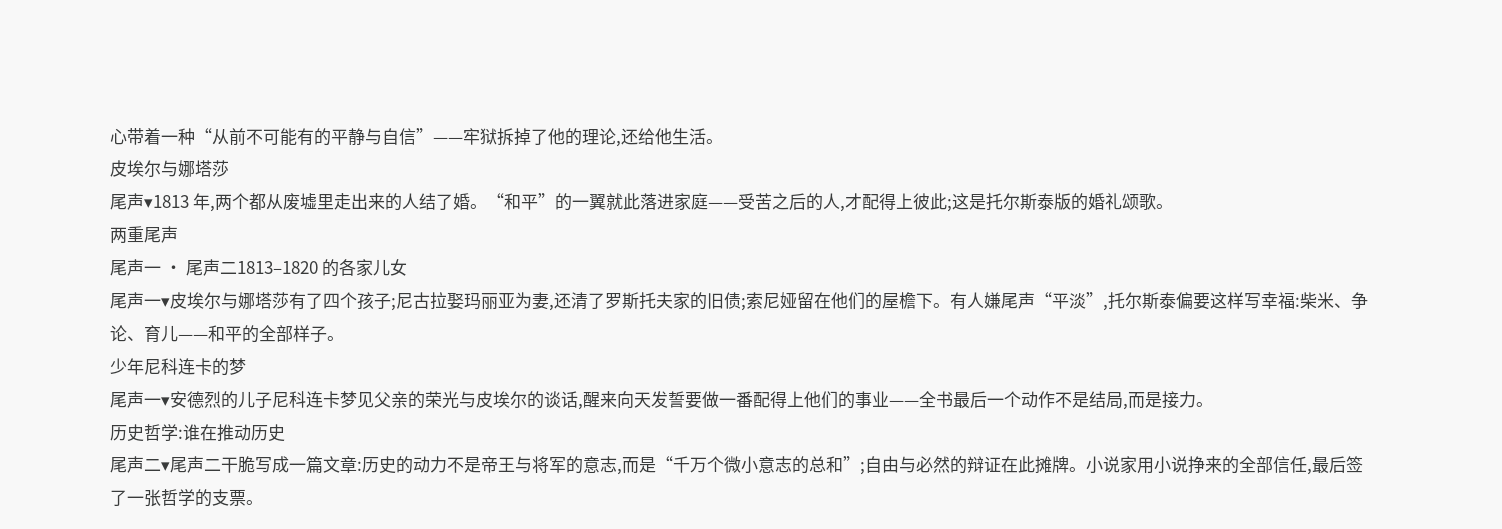心带着一种“从前不可能有的平静与自信”——牢狱拆掉了他的理论,还给他生活。
皮埃尔与娜塔莎
尾声▾1813 年,两个都从废墟里走出来的人结了婚。“和平”的一翼就此落进家庭——受苦之后的人,才配得上彼此;这是托尔斯泰版的婚礼颂歌。
两重尾声
尾声一 · 尾声二1813–1820 的各家儿女
尾声一▾皮埃尔与娜塔莎有了四个孩子;尼古拉娶玛丽亚为妻,还清了罗斯托夫家的旧债;索尼娅留在他们的屋檐下。有人嫌尾声“平淡”,托尔斯泰偏要这样写幸福:柴米、争论、育儿——和平的全部样子。
少年尼科连卡的梦
尾声一▾安德烈的儿子尼科连卡梦见父亲的荣光与皮埃尔的谈话,醒来向天发誓要做一番配得上他们的事业——全书最后一个动作不是结局,而是接力。
历史哲学:谁在推动历史
尾声二▾尾声二干脆写成一篇文章:历史的动力不是帝王与将军的意志,而是“千万个微小意志的总和”;自由与必然的辩证在此摊牌。小说家用小说挣来的全部信任,最后签了一张哲学的支票。